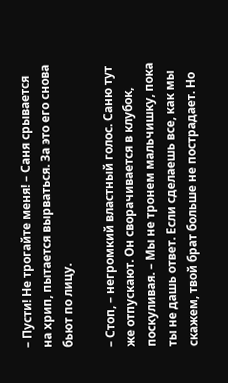– Пусти! Не трогайте меня! – Саня срывается на хрип, пытается вырваться. За это его снова бьют по лицу.

– Стоп, – негромкий властный голос. Саню тут же отпускают. Он сворачивается в клубок, поскуливая. – Мы не тронем мальчишку, пока ты не дашь ответ. Если сделаешь все, как мы скажем, твой брат больше не пострадает. Но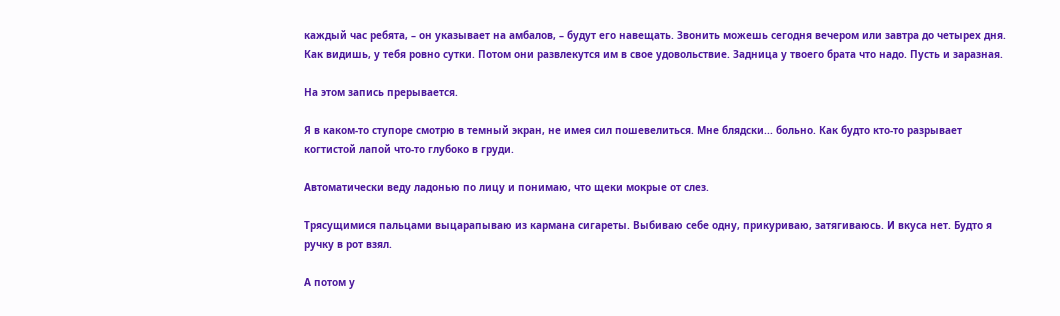каждый час ребята, – он указывает на амбалов, – будут его навещать. Звонить можешь сегодня вечером или завтра до четырех дня. Как видишь, у тебя ровно сутки. Потом они развлекутся им в свое удовольствие. Задница у твоего брата что надо. Пусть и заразная.

На этом запись прерывается.

Я в каком-то ступоре смотрю в темный экран, не имея сил пошевелиться. Мне блядски... больно. Как будто кто-то разрывает когтистой лапой что-то глубоко в груди.

Автоматически веду ладонью по лицу и понимаю, что щеки мокрые от слез.

Трясущимися пальцами выцарапываю из кармана сигареты. Выбиваю себе одну, прикуриваю, затягиваюсь. И вкуса нет. Будто я ручку в рот взял.

А потом у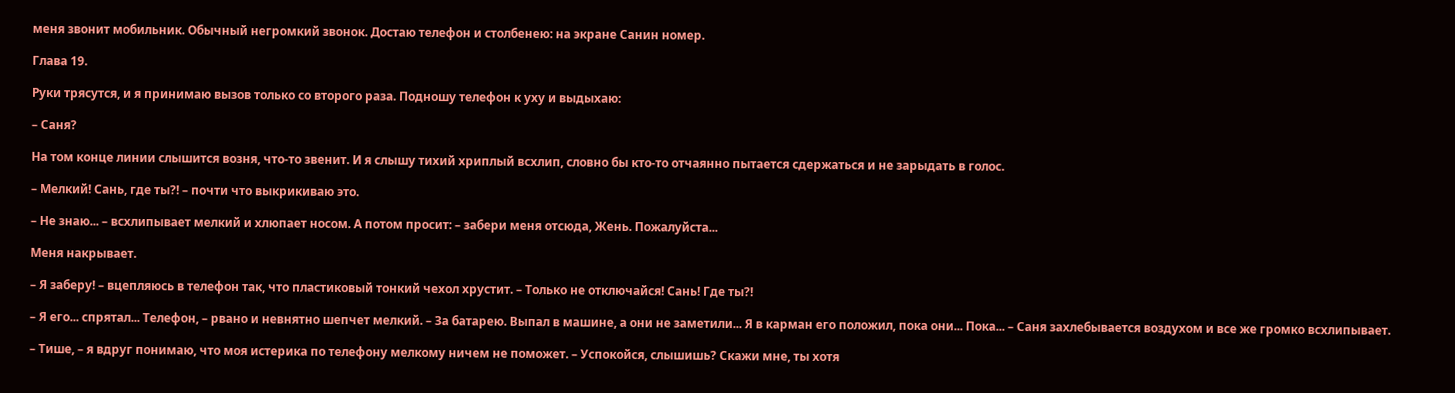меня звонит мобильник. Обычный негромкий звонок. Достаю телефон и столбенею: на экране Санин номер.

Глава 19.

Руки трясутся, и я принимаю вызов только со второго раза. Подношу телефон к уху и выдыхаю:

– Саня?

На том конце линии слышится возня, что-то звенит. И я слышу тихий хриплый всхлип, словно бы кто-то отчаянно пытается сдержаться и не зарыдать в голос.

– Мелкий! Сань, где ты?! – почти что выкрикиваю это.

– Не знаю... – всхлипывает мелкий и хлюпает носом. А потом просит: – забери меня отсюда, Жень. Пожалуйста...

Меня накрывает.

– Я заберу! – вцепляюсь в телефон так, что пластиковый тонкий чехол хрустит. – Только не отключайся! Сань! Где ты?!

– Я его... спрятал... Телефон, – рвано и невнятно шепчет мелкий. – За батарею. Выпал в машине, а они не заметили... Я в карман его положил, пока они... Пока... – Саня захлебывается воздухом и все же громко всхлипывает.

– Тише, – я вдруг понимаю, что моя истерика по телефону мелкому ничем не поможет. – Успокойся, слышишь? Скажи мне, ты хотя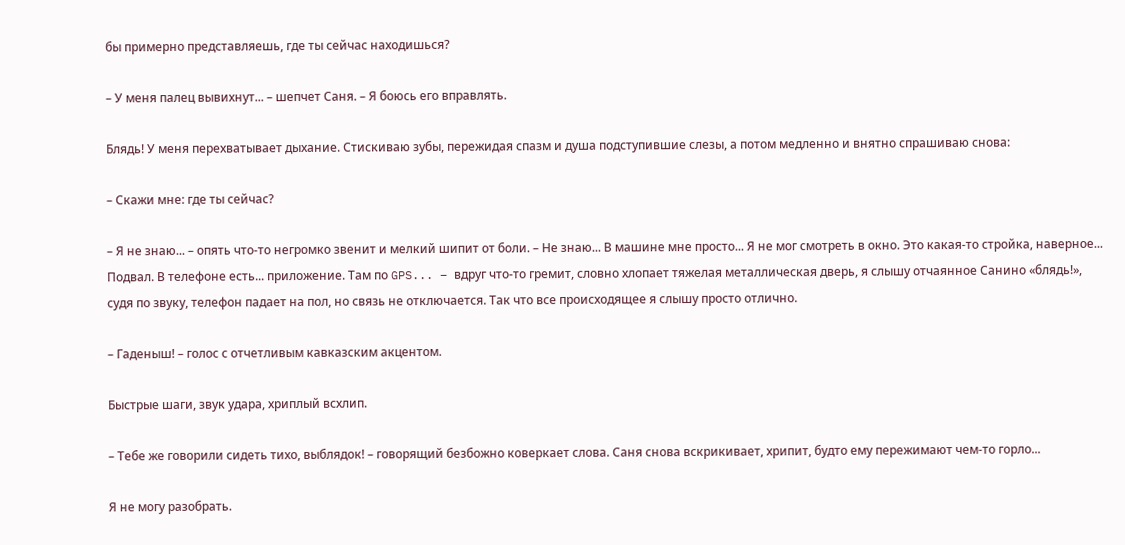бы примерно представляешь, где ты сейчас находишься?

– У меня палец вывихнут... – шепчет Саня. – Я боюсь его вправлять.

Блядь! У меня перехватывает дыхание. Стискиваю зубы, пережидая спазм и душа подступившие слезы, а потом медленно и внятно спрашиваю снова:

– Скажи мне: где ты сейчас?

– Я не знаю... – опять что-то негромко звенит и мелкий шипит от боли. – Не знаю... В машине мне просто... Я не мог смотреть в окно. Это какая-то стройка, наверное... Подвал. В телефоне есть... приложение. Там по GPS... – вдруг что-то гремит, словно хлопает тяжелая металлическая дверь, я слышу отчаянное Санино «блядь!», судя по звуку, телефон падает на пол, но связь не отключается. Так что все происходящее я слышу просто отлично.

– Гаденыш! – голос с отчетливым кавказским акцентом.

Быстрые шаги, звук удара, хриплый всхлип.

– Тебе же говорили сидеть тихо, выблядок! – говорящий безбожно коверкает слова. Саня снова вскрикивает, хрипит, будто ему пережимают чем-то горло...

Я не могу разобрать.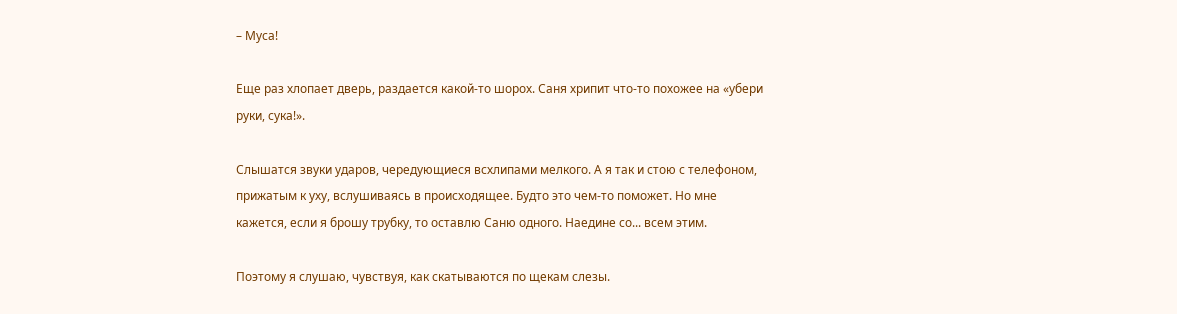– Муса!

Еще раз хлопает дверь, раздается какой-то шорох. Саня хрипит что-то похожее на «убери руки, сука!».

Слышатся звуки ударов, чередующиеся всхлипами мелкого. А я так и стою с телефоном, прижатым к уху, вслушиваясь в происходящее. Будто это чем-то поможет. Но мне кажется, если я брошу трубку, то оставлю Саню одного. Наедине со... всем этим.

Поэтому я слушаю, чувствуя, как скатываются по щекам слезы.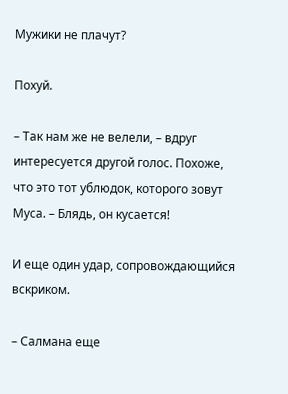Мужики не плачут?

Похуй.

– Так нам же не велели, – вдруг интересуется другой голос. Похоже, что это тот ублюдок, которого зовут Муса. – Блядь, он кусается!

И еще один удар, сопровождающийся вскриком.

– Салмана еще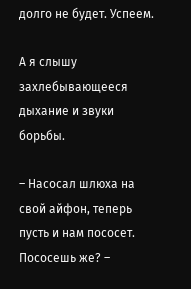долго не будет. Успеем.

А я слышу захлебывающееся дыхание и звуки борьбы.

– Насосал шлюха на свой айфон, теперь пусть и нам пососет. Пососешь же? –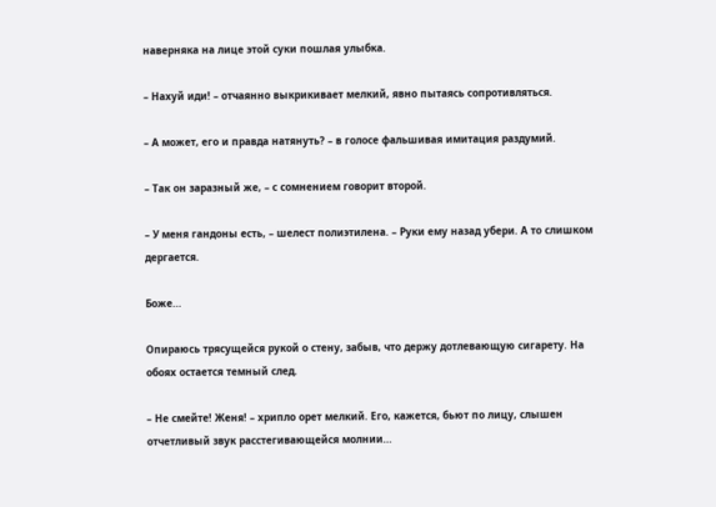наверняка на лице этой суки пошлая улыбка.

– Нахуй иди! – отчаянно выкрикивает мелкий, явно пытаясь сопротивляться.

– А может, его и правда натянуть? – в голосе фальшивая имитация раздумий.

– Так он заразный же, – с сомнением говорит второй.

– У меня гандоны есть, – шелест полиэтилена. – Руки ему назад убери. А то слишком дергается.

Боже...

Опираюсь трясущейся рукой о стену, забыв, что держу дотлевающую сигарету. На обоях остается темный след.

– Не смейте! Женя! – хрипло орет мелкий. Его, кажется, бьют по лицу, слышен отчетливый звук расстегивающейся молнии...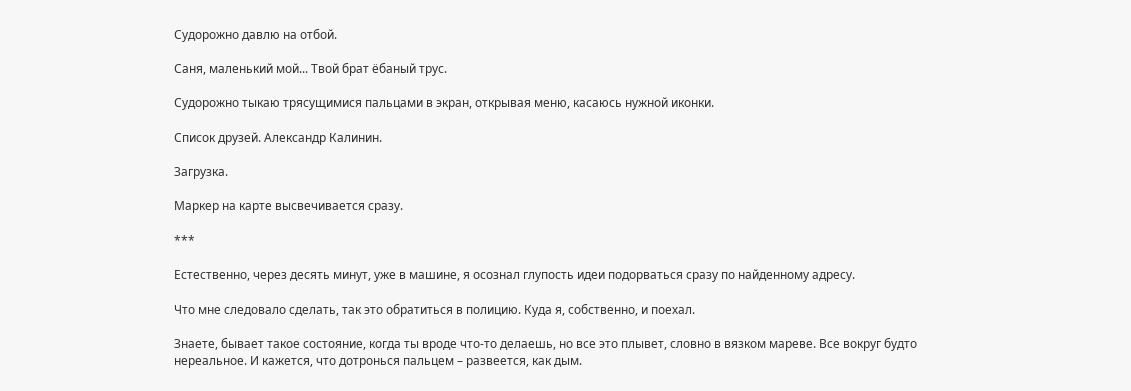Судорожно давлю на отбой.

Саня, маленький мой... Твой брат ёбаный трус.

Судорожно тыкаю трясущимися пальцами в экран, открывая меню, касаюсь нужной иконки.

Список друзей. Александр Калинин.

Загрузка.

Маркер на карте высвечивается сразу.

***

Естественно, через десять минут, уже в машине, я осознал глупость идеи подорваться сразу по найденному адресу.

Что мне следовало сделать, так это обратиться в полицию. Куда я, собственно, и поехал.

Знаете, бывает такое состояние, когда ты вроде что-то делаешь, но все это плывет, словно в вязком мареве. Все вокруг будто нереальное. И кажется, что дотронься пальцем – развеется, как дым.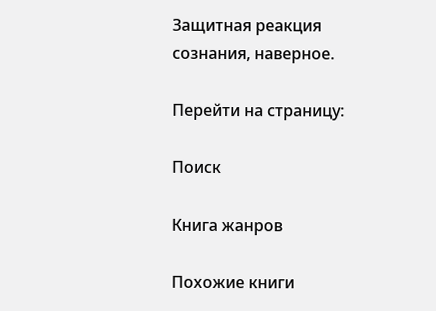Защитная реакция сознания, наверное.

Перейти на страницу:

Поиск

Книга жанров

Похожие книги